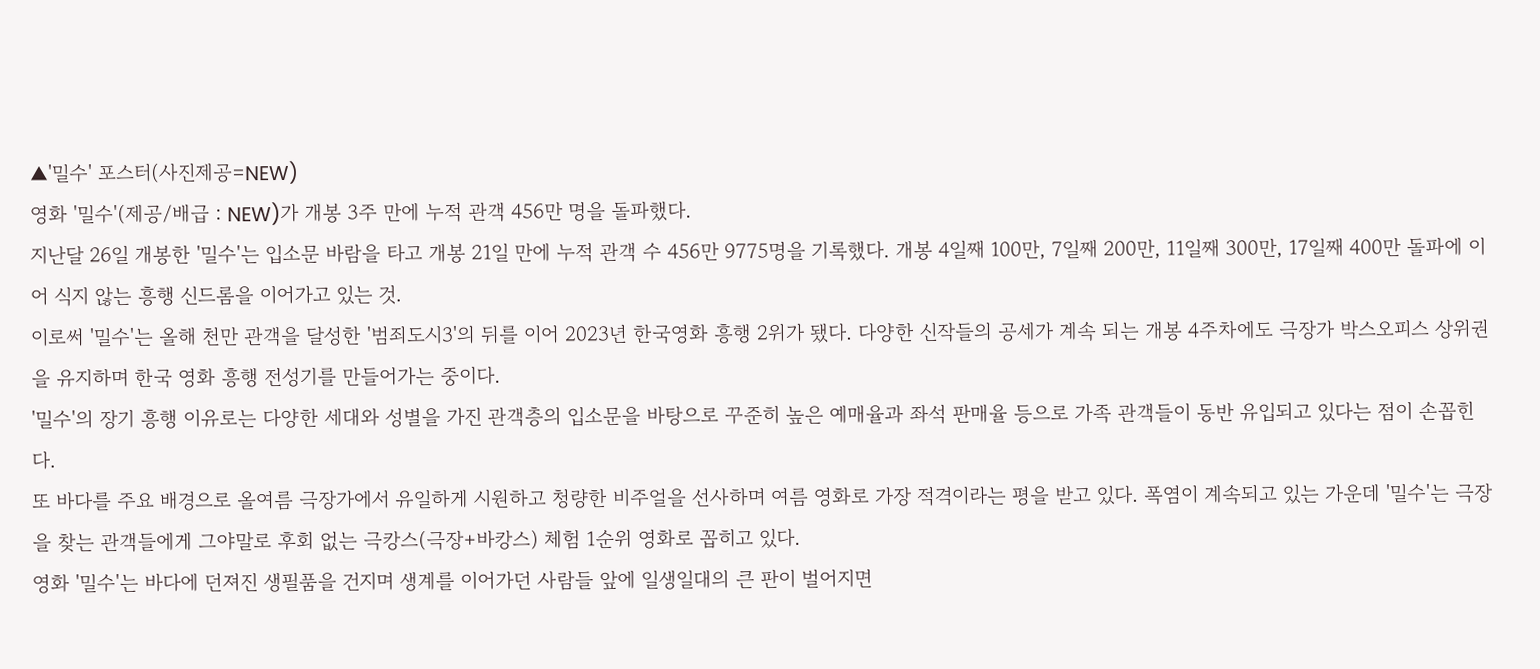▲'밀수' 포스터(사진제공=NEW)
영화 '밀수'(제공/배급 : NEW)가 개봉 3주 만에 누적 관객 456만 명을 돌파했다.
지난달 26일 개봉한 '밀수'는 입소문 바람을 타고 개봉 21일 만에 누적 관객 수 456만 9775명을 기록했다. 개봉 4일째 100만, 7일째 200만, 11일째 300만, 17일째 400만 돌파에 이어 식지 않는 흥행 신드롬을 이어가고 있는 것.
이로써 '밀수'는 올해 천만 관객을 달성한 '범죄도시3'의 뒤를 이어 2023년 한국영화 흥행 2위가 됐다. 다양한 신작들의 공세가 계속 되는 개봉 4주차에도 극장가 박스오피스 상위권을 유지하며 한국 영화 흥행 전성기를 만들어가는 중이다.
'밀수'의 장기 흥행 이유로는 다양한 세대와 성별을 가진 관객층의 입소문을 바탕으로 꾸준히 높은 예매율과 좌석 판매율 등으로 가족 관객들이 동반 유입되고 있다는 점이 손꼽힌다.
또 바다를 주요 배경으로 올여름 극장가에서 유일하게 시원하고 청량한 비주얼을 선사하며 여름 영화로 가장 적격이라는 평을 받고 있다. 폭염이 계속되고 있는 가운데 '밀수'는 극장을 찾는 관객들에게 그야말로 후회 없는 극캉스(극장+바캉스) 체험 1순위 영화로 꼽히고 있다.
영화 '밀수'는 바다에 던져진 생필품을 건지며 생계를 이어가던 사람들 앞에 일생일대의 큰 판이 벌어지면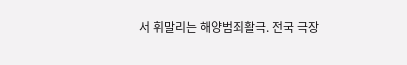서 휘말리는 해양범죄활극. 전국 극장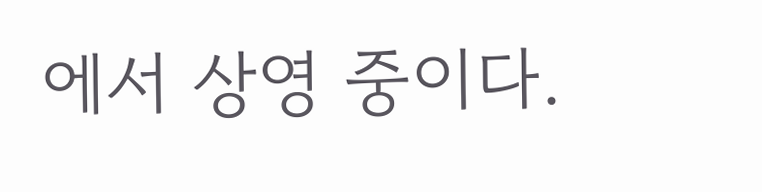에서 상영 중이다.